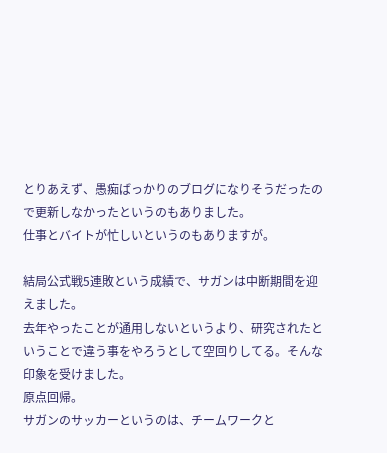とりあえず、愚痴ばっかりのブログになりそうだったので更新しなかったというのもありました。
仕事とバイトが忙しいというのもありますが。

結局公式戦5連敗という成績で、サガンは中断期間を迎えました。
去年やったことが通用しないというより、研究されたということで違う事をやろうとして空回りしてる。そんな印象を受けました。
原点回帰。
サガンのサッカーというのは、チームワークと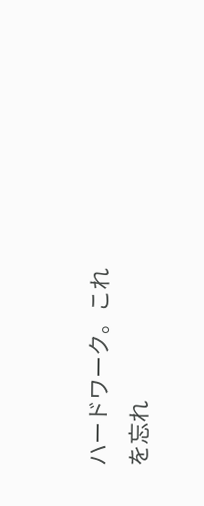ハードワーク。これを忘れ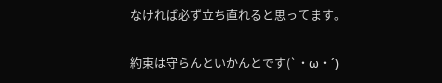なければ必ず立ち直れると思ってます。

約束は守らんといかんとです(`・ω・´)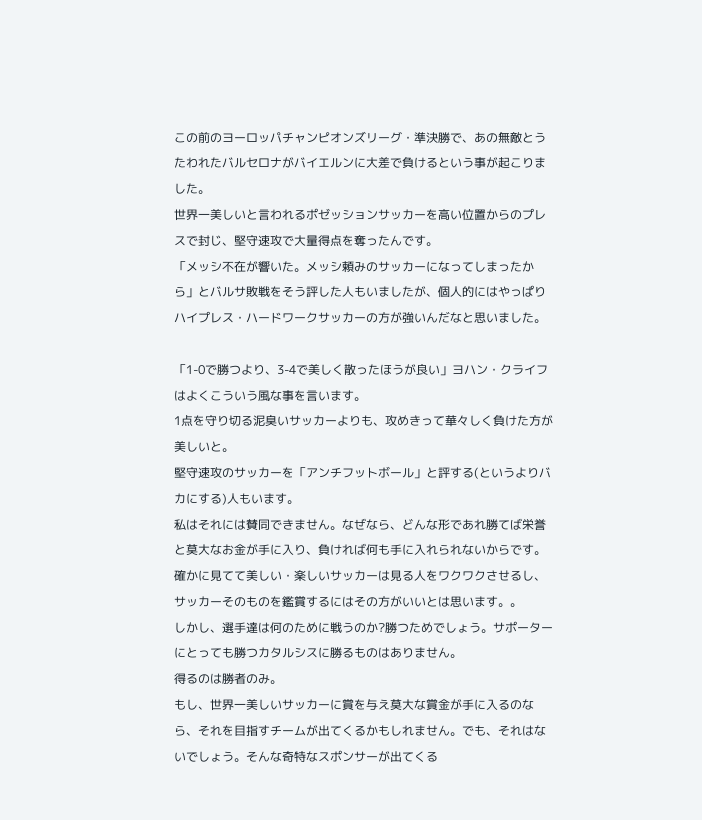この前のヨーロッパチャンピオンズリーグ・準決勝で、あの無敵とうたわれたバルセロナがバイエルンに大差で負けるという事が起こりました。
世界一美しいと言われるポゼッションサッカーを高い位置からのプレスで封じ、堅守速攻で大量得点を奪ったんです。
「メッシ不在が響いた。メッシ頼みのサッカーになってしまったから」とバルサ敗戦をそう評した人もいましたが、個人的にはやっぱりハイプレス・ハードワークサッカーの方が強いんだなと思いました。

「1-0で勝つより、3-4で美しく散ったほうが良い」ヨハン・クライフはよくこういう風な事を言います。
1点を守り切る泥臭いサッカーよりも、攻めきって華々しく負けた方が美しいと。
堅守速攻のサッカーを「アンチフットボール」と評する(というよりバカにする)人もいます。
私はそれには賛同できません。なぜなら、どんな形であれ勝てば栄誉と莫大なお金が手に入り、負ければ何も手に入れられないからです。
確かに見てて美しい・楽しいサッカーは見る人をワクワクさせるし、サッカーそのものを鑑賞するにはその方がいいとは思います。。
しかし、選手達は何のために戦うのか?勝つためでしょう。サポーターにとっても勝つカタルシスに勝るものはありません。
得るのは勝者のみ。
もし、世界一美しいサッカーに賞を与え莫大な賞金が手に入るのなら、それを目指すチームが出てくるかもしれません。でも、それはないでしょう。そんな奇特なスポンサーが出てくる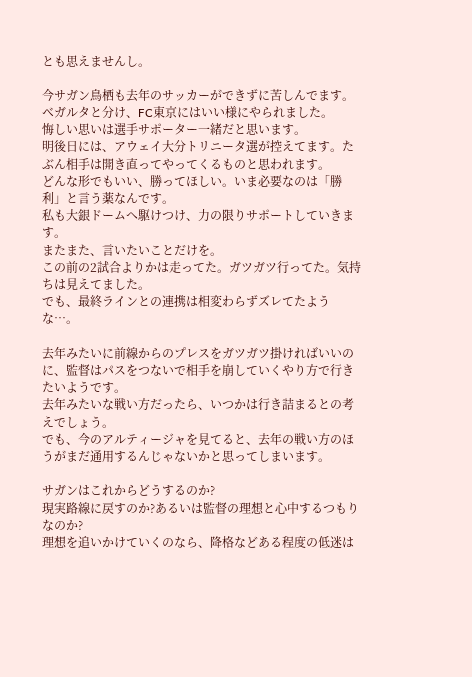とも思えませんし。

今サガン鳥栖も去年のサッカーができずに苦しんでます。
ベガルタと分け、FC東京にはいい様にやられました。
悔しい思いは選手サポーター一緒だと思います。
明後日には、アウェイ大分トリニータ選が控えてます。たぶん相手は開き直ってやってくるものと思われます。
どんな形でもいい、勝ってほしい。いま必要なのは「勝利」と言う薬なんです。
私も大銀ドームへ駆けつけ、力の限りサポートしていきます。
またまた、言いたいことだけを。
この前の2試合よりかは走ってた。ガツガツ行ってた。気持ちは見えてました。
でも、最終ラインとの連携は相変わらずズレてたような…。

去年みたいに前線からのプレスをガツガツ掛ければいいのに、監督はパスをつないで相手を崩していくやり方で行きたいようです。
去年みたいな戦い方だったら、いつかは行き詰まるとの考えでしょう。
でも、今のアルティージャを見てると、去年の戦い方のほうがまだ通用するんじゃないかと思ってしまいます。

サガンはこれからどうするのか?
現実路線に戻すのか?あるいは監督の理想と心中するつもりなのか?
理想を追いかけていくのなら、降格などある程度の低迷は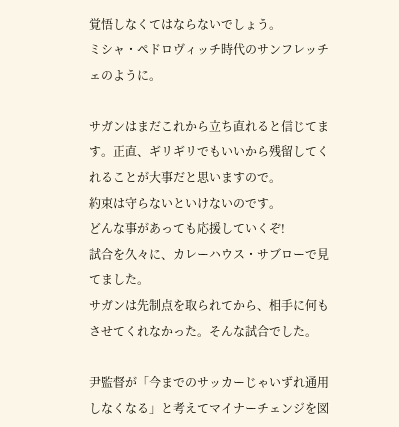覚悟しなくてはならないでしょう。
ミシャ・ペドロヴィッチ時代のサンフレッチェのように。

サガンはまだこれから立ち直れると信じてます。正直、ギリギリでもいいから残留してくれることが大事だと思いますので。
約束は守らないといけないのです。
どんな事があっても応援していくぞ!
試合を久々に、カレーハウス・サブローで見てました。
サガンは先制点を取られてから、相手に何もさせてくれなかった。そんな試合でした。

尹監督が「今までのサッカーじゃいずれ通用しなくなる」と考えてマイナーチェンジを図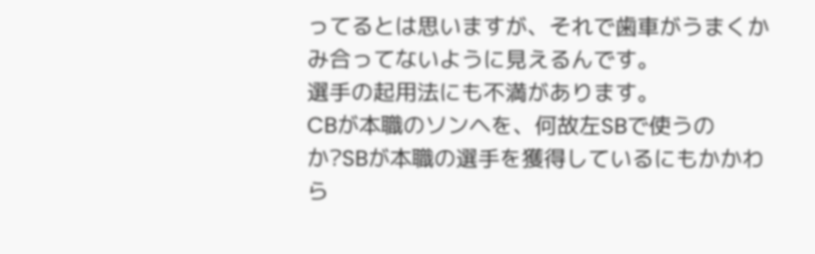ってるとは思いますが、それで歯車がうまくかみ合ってないように見えるんです。
選手の起用法にも不満があります。
CBが本職のソンヘを、何故左SBで使うのか?SBが本職の選手を獲得しているにもかかわら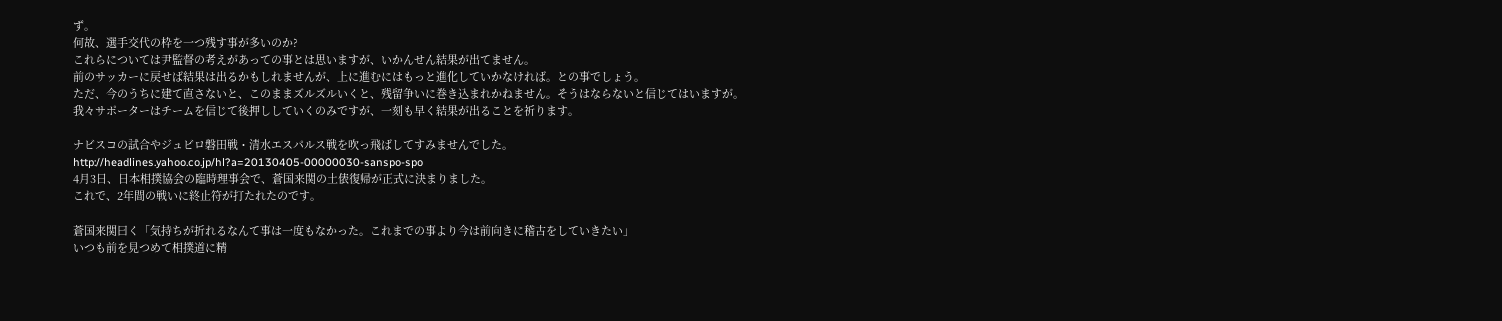ず。
何故、選手交代の枠を一つ残す事が多いのか?
これらについては尹監督の考えがあっての事とは思いますが、いかんせん結果が出てません。
前のサッカーに戻せば結果は出るかもしれませんが、上に進むにはもっと進化していかなければ。との事でしょう。
ただ、今のうちに建て直さないと、このままズルズルいくと、残留争いに巻き込まれかねません。そうはならないと信じてはいますが。
我々サポーターはチームを信じて後押ししていくのみですが、一刻も早く結果が出ることを祈ります。

ナビスコの試合やジュビロ磐田戦・清水エスパルス戦を吹っ飛ばしてすみませんでした。
http://headlines.yahoo.co.jp/hl?a=20130405-00000030-sanspo-spo
4月3日、日本相撲協会の臨時理事会で、蒼国来関の土俵復帰が正式に決まりました。
これで、2年間の戦いに終止符が打たれたのです。

蒼国来関曰く「気持ちが折れるなんて事は一度もなかった。これまでの事より今は前向きに稽古をしていきたい」
いつも前を見つめて相撲道に精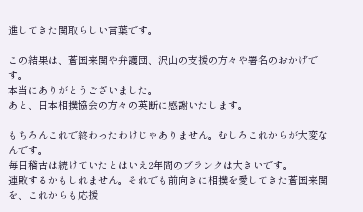進してきた関取らしい言葉です。

この結果は、蒼国来関や弁護団、沢山の支援の方々や署名のおかげです。
本当にありがとうございました。
あと、日本相撲協会の方々の英断に感謝いたします。

もちろんこれで終わったわけじゃありません。むしろこれからが大変なんです。
毎日稽古は続けていたとはいえ2年間のブランクは大きいです。
連敗するかもしれません。それでも前向きに相撲を愛してきた蒼国来関を、これからも応援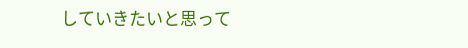していきたいと思って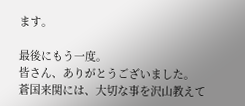ます。

最後にもう一度。
皆さん、ありがとうございました。
蒼国来関には、大切な事を沢山教えて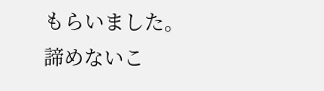もらいました。
諦めないこ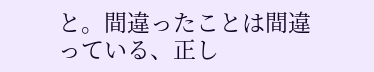と。間違ったことは間違っている、正し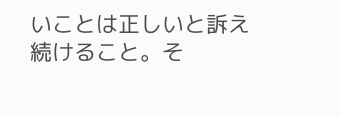いことは正しいと訴え続けること。そ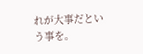れが大事だという事を。